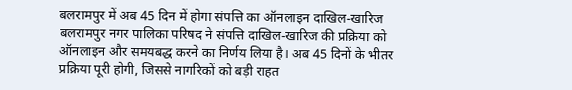बलरामपुर में अब 45 दिन में होगा संपत्ति का ऑनलाइन दाखिल-खारिज
बलरामपुर नगर पालिका परिषद ने संपत्ति दाखिल-खारिज की प्रक्रिया को ऑनलाइन और समयबद्ध करने का निर्णय लिया है। अब 45 दिनों के भीतर प्रक्रिया पूरी होगी, जिससे नागरिकों को बड़ी राहत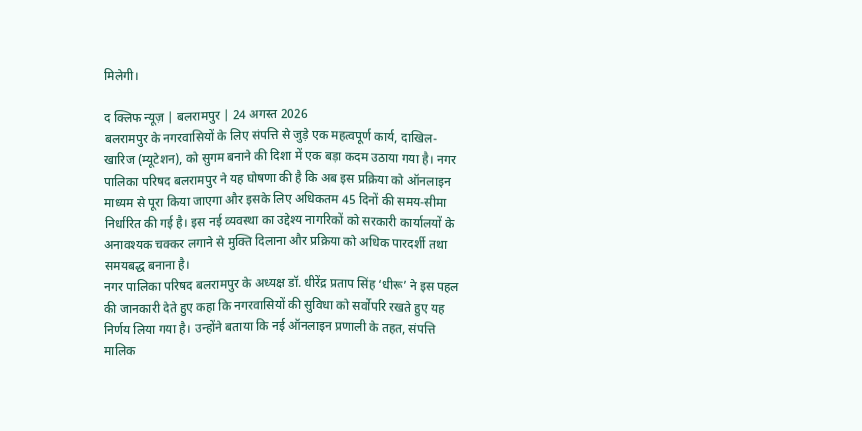मिलेगी।

द क्लिफ न्यूज़ | बलरामपुर | 24 अगस्त 2026
बलरामपुर के नगरवासियों के लिए संपत्ति से जुड़े एक महत्वपूर्ण कार्य, दाखिल-खारिज (म्यूटेशन), को सुगम बनाने की दिशा में एक बड़ा कदम उठाया गया है। नगर पालिका परिषद बलरामपुर ने यह घोषणा की है कि अब इस प्रक्रिया को ऑनलाइन माध्यम से पूरा किया जाएगा और इसके लिए अधिकतम 45 दिनों की समय-सीमा निर्धारित की गई है। इस नई व्यवस्था का उद्देश्य नागरिकों को सरकारी कार्यालयों के अनावश्यक चक्कर लगाने से मुक्ति दिलाना और प्रक्रिया को अधिक पारदर्शी तथा समयबद्ध बनाना है।
नगर पालिका परिषद बलरामपुर के अध्यक्ष डॉ. धीरेंद्र प्रताप सिंह ‘धीरू’ ने इस पहल की जानकारी देते हुए कहा कि नगरवासियों की सुविधा को सर्वोपरि रखते हुए यह निर्णय लिया गया है। उन्होंने बताया कि नई ऑनलाइन प्रणाली के तहत, संपत्ति मालिक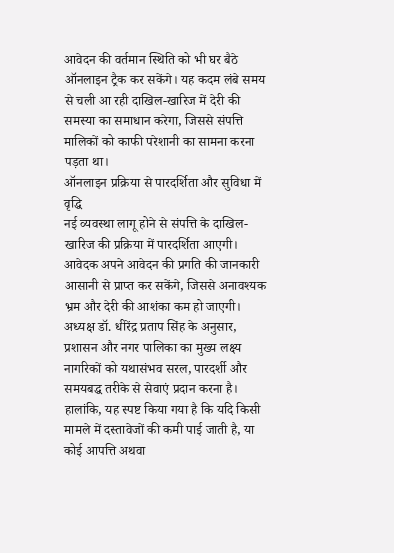आवेदन की वर्तमान स्थिति को भी घर बैठे ऑनलाइन ट्रैक कर सकेंगे। यह कदम लंबे समय से चली आ रही दाखिल-खारिज में देरी की समस्या का समाधान करेगा, जिससे संपत्ति मालिकों को काफी परेशानी का सामना करना पड़ता था।
ऑनलाइन प्रक्रिया से पारदर्शिता और सुविधा में वृद्धि
नई व्यवस्था लागू होने से संपत्ति के दाखिल-खारिज की प्रक्रिया में पारदर्शिता आएगी। आवेदक अपने आवेदन की प्रगति की जानकारी आसानी से प्राप्त कर सकेंगे, जिससे अनावश्यक भ्रम और देरी की आशंका कम हो जाएगी। अध्यक्ष डॉ. धीरेंद्र प्रताप सिंह के अनुसार, प्रशासन और नगर पालिका का मुख्य लक्ष्य नागरिकों को यथासंभव सरल, पारदर्शी और समयबद्ध तरीके से सेवाएं प्रदान करना है।
हालांकि, यह स्पष्ट किया गया है कि यदि किसी मामले में दस्तावेजों की कमी पाई जाती है, या कोई आपत्ति अथवा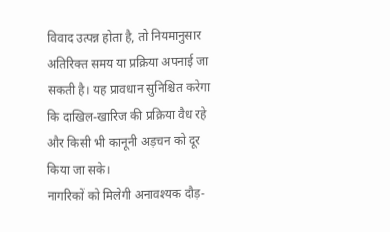विवाद उत्पन्न होता है, तो नियमानुसार अतिरिक्त समय या प्रक्रिया अपनाई जा सकती है। यह प्रावधान सुनिश्चित करेगा कि दाखिल-खारिज की प्रक्रिया वैध रहे और किसी भी कानूनी अड़चन को दूर किया जा सके।
नागरिकों को मिलेगी अनावश्यक दौड़-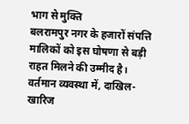भाग से मुक्ति
बलरामपुर नगर के हजारों संपत्ति मालिकों को इस घोषणा से बड़ी राहत मिलने की उम्मीद है। वर्तमान व्यवस्था में, दाखिल-खारिज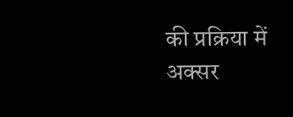की प्रक्रिया में अक्सर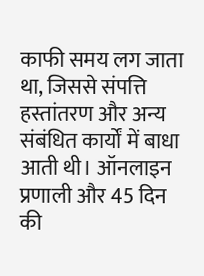काफी समय लग जाता था, जिससे संपत्ति हस्तांतरण और अन्य संबंधित कार्यों में बाधा आती थी। ऑनलाइन प्रणाली और 45 दिन की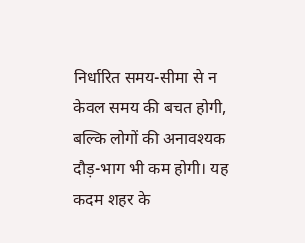निर्धारित समय-सीमा से न केवल समय की बचत होगी, बल्कि लोगों की अनावश्यक दौड़-भाग भी कम होगी। यह कदम शहर के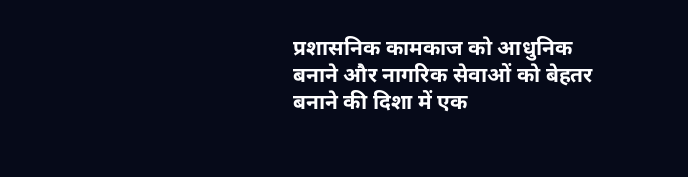प्रशासनिक कामकाज को आधुनिक बनाने और नागरिक सेवाओं को बेहतर बनाने की दिशा में एक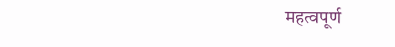महत्वपूर्ण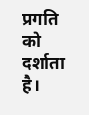प्रगति को दर्शाता है।